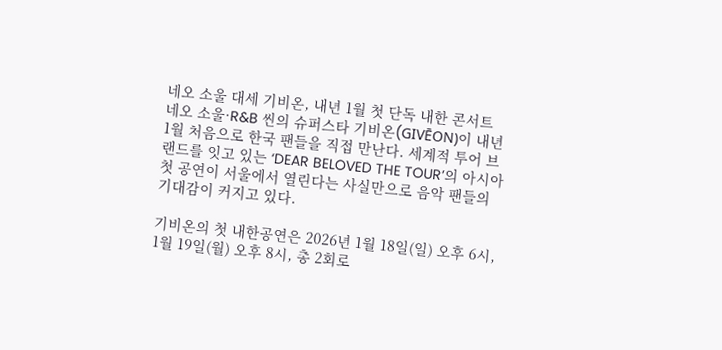네오 소울 대세 기비온, 내년 1월 첫 단독 내한 콘서트
네오 소울·R&B 씬의 슈퍼스타 기비온(GIVĒON)이 내년 1월 처음으로 한국 팬들을 직접 만난다. 세계적 투어 브랜드를 잇고 있는 ‘DEAR BELOVED THE TOUR’의 아시아 첫 공연이 서울에서 열린다는 사실만으로 음악 팬들의 기대감이 커지고 있다.

기비온의 첫 내한공연은 2026년 1월 18일(일) 오후 6시, 1월 19일(월) 오후 8시, 총 2회로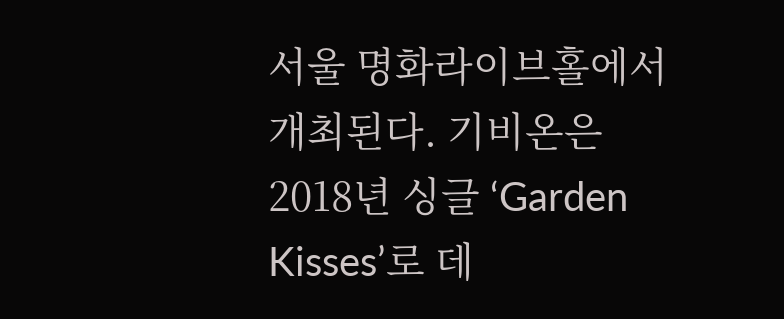서울 명화라이브홀에서 개최된다. 기비온은 2018년 싱글 ‘Garden Kisses’로 데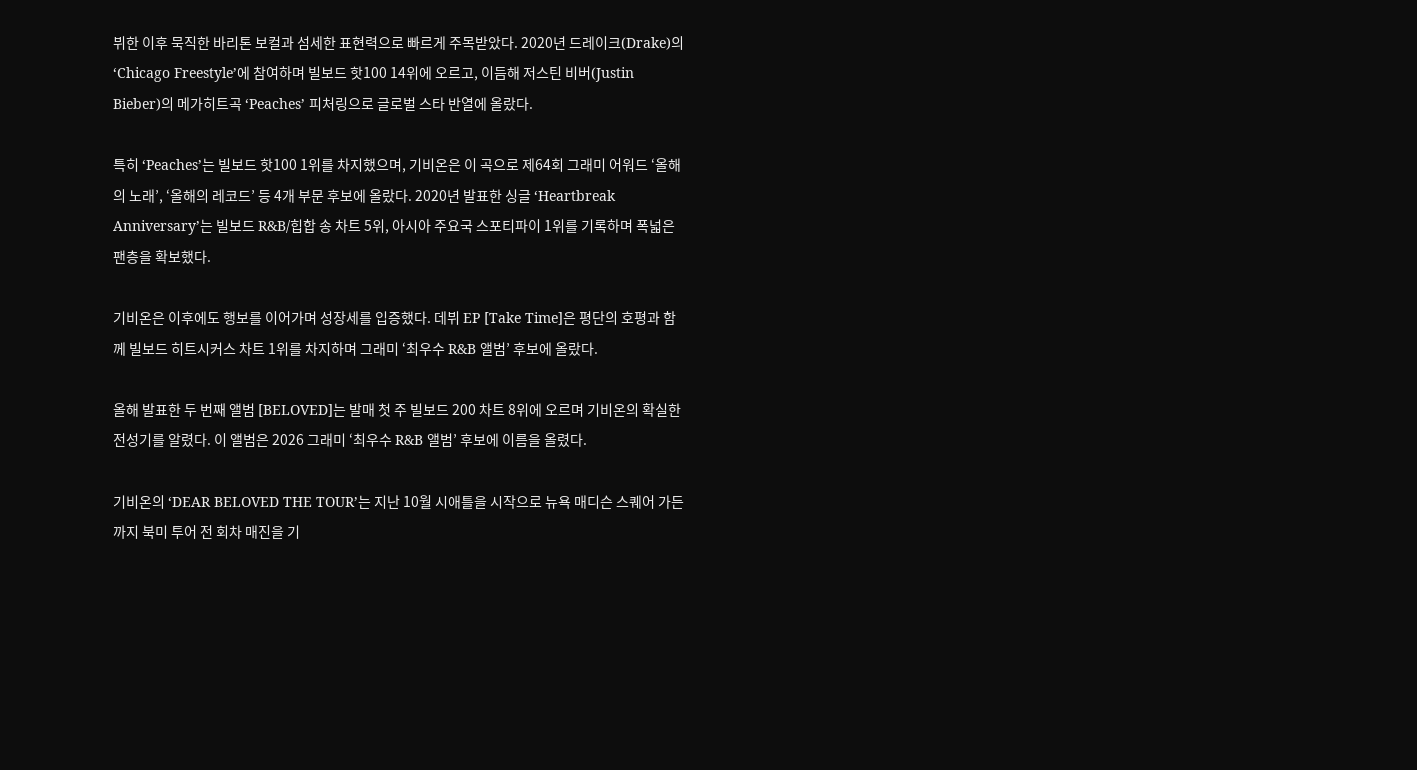뷔한 이후 묵직한 바리톤 보컬과 섬세한 표현력으로 빠르게 주목받았다. 2020년 드레이크(Drake)의 ‘Chicago Freestyle’에 참여하며 빌보드 핫100 14위에 오르고, 이듬해 저스틴 비버(Justin Bieber)의 메가히트곡 ‘Peaches’ 피처링으로 글로벌 스타 반열에 올랐다.

특히 ‘Peaches’는 빌보드 핫100 1위를 차지했으며, 기비온은 이 곡으로 제64회 그래미 어워드 ‘올해의 노래’, ‘올해의 레코드’ 등 4개 부문 후보에 올랐다. 2020년 발표한 싱글 ‘Heartbreak Anniversary’는 빌보드 R&B/힙합 송 차트 5위, 아시아 주요국 스포티파이 1위를 기록하며 폭넓은 팬층을 확보했다.

기비온은 이후에도 행보를 이어가며 성장세를 입증했다. 데뷔 EP [Take Time]은 평단의 호평과 함께 빌보드 히트시커스 차트 1위를 차지하며 그래미 ‘최우수 R&B 앨범’ 후보에 올랐다.

올해 발표한 두 번째 앨범 [BELOVED]는 발매 첫 주 빌보드 200 차트 8위에 오르며 기비온의 확실한 전성기를 알렸다. 이 앨범은 2026 그래미 ‘최우수 R&B 앨범’ 후보에 이름을 올렸다.

기비온의 ‘DEAR BELOVED THE TOUR’는 지난 10월 시애틀을 시작으로 뉴욕 매디슨 스퀘어 가든까지 북미 투어 전 회차 매진을 기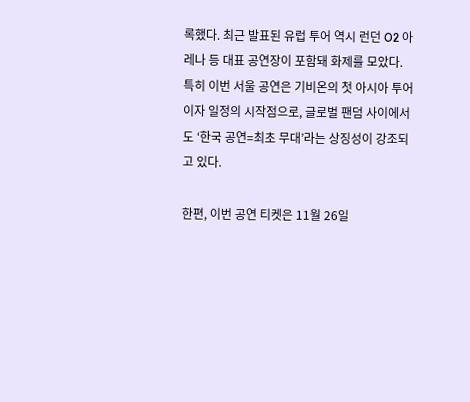록했다. 최근 발표된 유럽 투어 역시 런던 O2 아레나 등 대표 공연장이 포함돼 화제를 모았다. 특히 이번 서울 공연은 기비온의 첫 아시아 투어이자 일정의 시작점으로, 글로벌 팬덤 사이에서도 ‘한국 공연=최초 무대’라는 상징성이 강조되고 있다.

한편, 이번 공연 티켓은 11월 26일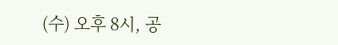(수) 오후 8시, 공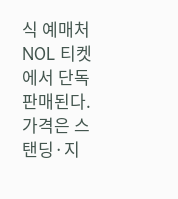식 예매처 NOL 티켓에서 단독 판매된다. 가격은 스탠딩·지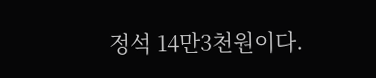정석 14만3천원이다.